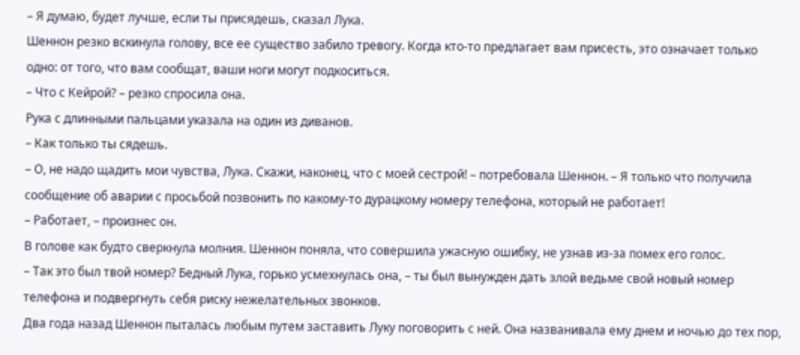– Я думаю, будет лучше, если ты присядешь, сказал Лука.
Шеннон резко вскинула голову, все ее существо забило тревогу. Когда кто-то предлагает вам присесть, это означает только одно: от того, что вам сообщат, ваши ноги могут подкоситься.
– Что с Кейрой? – резко спросила она.
Рука с длинными пальцами указала на один из диванов.
– Как только ты сядешь.
– О, не надо щадить мои чувства, Лука. Скажи, наконец, что с моей сестрой! – потребовала Шеннон. – Я только что получила сообщение об аварии с просьбой позвонить по какому-то дурацкому номеру телефона, который не работает!
– Работает, – произнес он.
В голове как будто сверкнула молния. Шеннон поняла, что совершила ужасную ошибку, не узнав из-за помех его голос.
– Так это был твой номер? Бедный Лука, горько усмехнулась она, – ты был вынужден дать злой ведьме свой новый номер телефона и подвергнуть себя риску нежелательных звонков.
Два года назад Шеннон пыталась любым путем заставить Луку поговорить с ней. Она названивала ему днем и ночью до тех пор,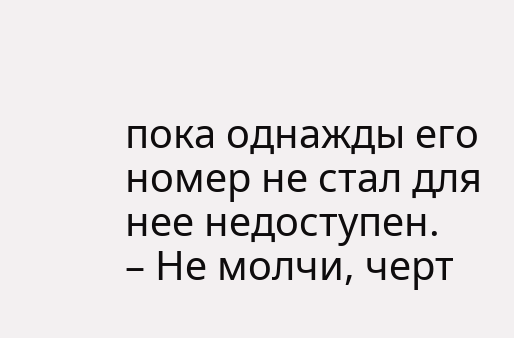пока однажды его номер не стал для нее недоступен.
– Не молчи, черт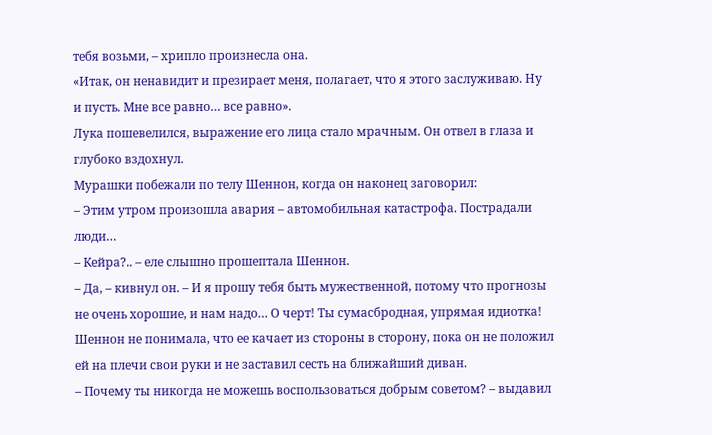тебя возьми, – хрипло произнесла она.
«Итак, он ненавидит и презирает меня, полагает, что я этого заслуживаю. Ну и пусть. Мне все равно… все равно».
Лука пошевелился, выражение его лица стало мрачным. Он отвел в глаза и глубоко вздохнул.
Мурашки побежали по телу Шеннон, когда он наконец заговорил:
– Этим утром произошла авария – автомобильная катастрофа. Пострадали люди…
– Кейра?.. – еле слышно прошептала Шеннон.
– Да, – кивнул он. – И я прошу тебя быть мужественной, потому что прогнозы не очень хорошие, и нам надо… О черт! Ты сумасбродная, упрямая идиотка!
Шеннон не понимала, что ее качает из стороны в сторону, пока он не положил ей на плечи свои руки и не заставил сесть на ближайший диван.
– Почему ты никогда не можешь воспользоваться добрым советом? – выдавил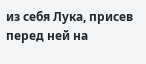из себя Лука, присев перед ней на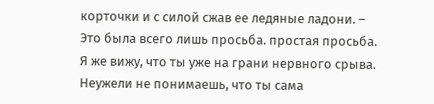корточки и с силой сжав ее ледяные ладони. – Это была всего лишь просьба. простая просьба. Я же вижу, что ты уже на грани нервного срыва. Неужели не понимаешь, что ты сама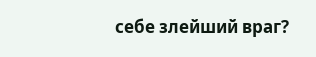себе злейший враг?